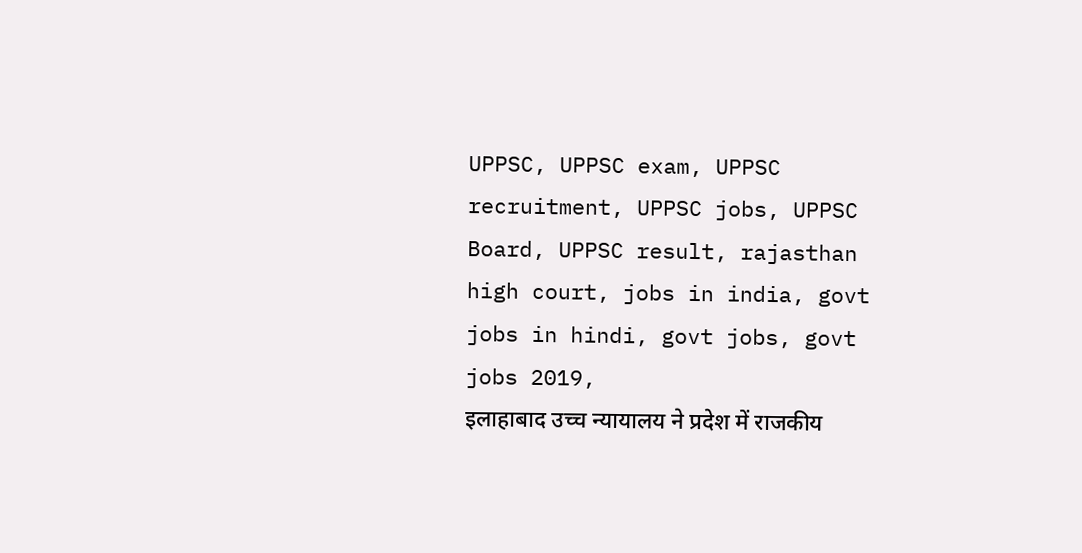UPPSC, UPPSC exam, UPPSC recruitment, UPPSC jobs, UPPSC Board, UPPSC result, rajasthan high court, jobs in india, govt jobs in hindi, govt jobs, govt jobs 2019,
इलाहाबाद उच्च न्यायालय ने प्रदेश में राजकीय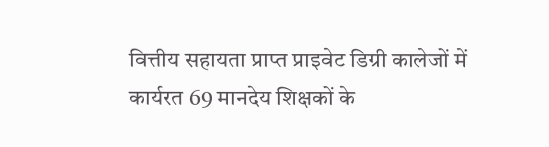वित्तीय सहायता प्राप्त प्राइवेट डिग्री कालेजों में कार्यरत 69 मानदेय शिक्षकों के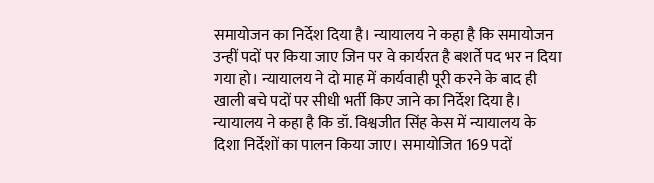समायोजन का निर्देश दिया है। न्यायालय ने कहा है कि समायोजन उन्हीं पदों पर किया जाए जिन पर वे कार्यरत है बशर्ते पद भर न दिया गया हो। न्यायालय ने दो माह में कार्यवाही पूरी करने के बाद ही खाली बचे पदों पर सीधी भर्ती किए जाने का निर्देश दिया है।
न्यायालय ने कहा है कि डॉ. विश्वजीत सिंह केस में न्यायालय के दिशा निर्देशों का पालन किया जाए। समायोजित 169 पदों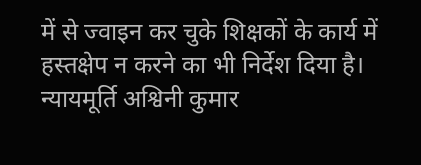में से ज्वाइन कर चुके शिक्षकों के कार्य में हस्तक्षेप न करने का भी निर्देश दिया है। न्यायमूर्ति अश्विनी कुमार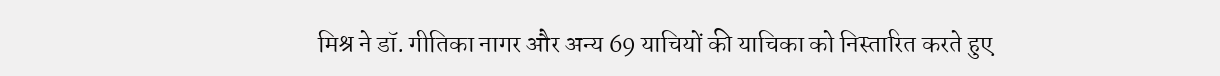मिश्र ने डॉ. गीतिका नागर और अन्य 69 याचियों की याचिका को निस्तारित करते हुए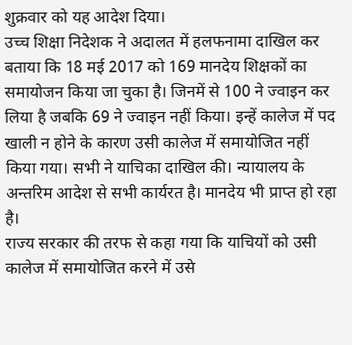शुक्रवार को यह आदेश दिया।
उच्च शिक्षा निदेशक ने अदालत में हलफनामा दाखिल कर बताया कि 18 मई 2017 को 169 मानदेय शिक्षकों का समायोजन किया जा चुका है। जिनमें से 100 ने ज्वाइन कर लिया है जबकि 69 ने ज्वाइन नहीं किया। इन्हें कालेज में पद खाली न होने के कारण उसी कालेज में समायोजित नहीं किया गया। सभी ने याचिका दाखिल की। न्यायालय के अन्तरिम आदेश से सभी कार्यरत है। मानदेय भी प्राप्त हो रहा है।
राज्य सरकार की तरफ से कहा गया कि याचियों को उसी कालेज में समायोजित करने में उसे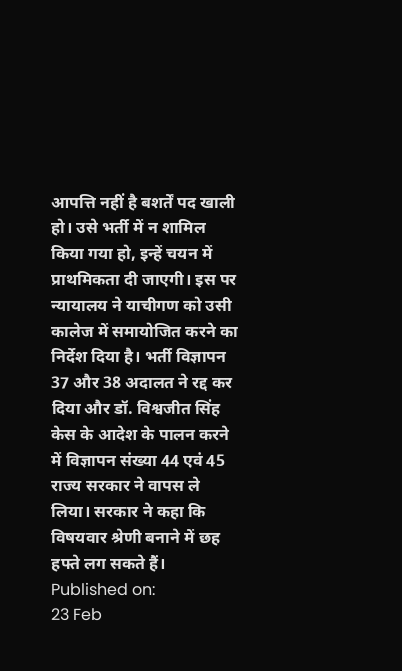आपत्ति नहीं है बशर्तें पद खाली हो। उसे भर्ती में न शामिल किया गया हो, इन्हें चयन में प्राथमिकता दी जाएगी। इस पर न्यायालय ने याचीगण को उसी कालेज में समायोजित करने का निर्देश दिया है। भर्ती विज्ञापन 37 और 38 अदालत ने रद्द कर दिया और डॉ. विश्वजीत सिंह केस के आदेश के पालन करने में विज्ञापन संख्या 44 एवं 45 राज्य सरकार ने वापस ले लिया। सरकार ने कहा कि विषयवार श्रेणी बनाने में छह हफ्ते लग सकते हैं।
Published on:
23 Feb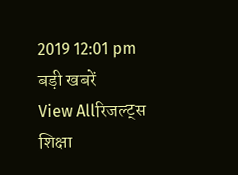2019 12:01 pm
बड़ी खबरें
View Allरिजल्ट्स
शिक्षा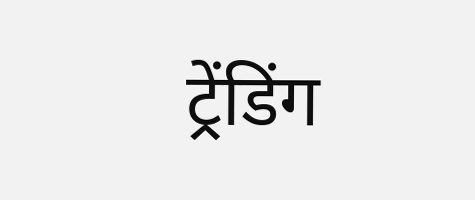ट्रेंडिंग